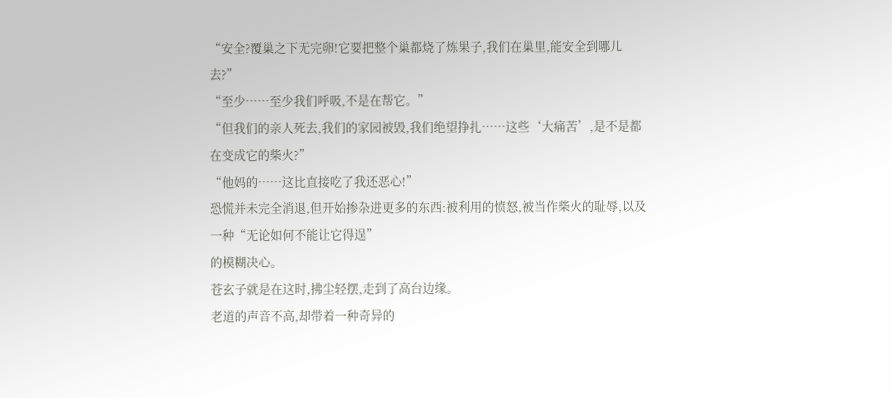“安全?覆巢之下无完卵!它要把整个巢都烧了炼果子,我们在巢里,能安全到哪儿去?”
“至少……至少我们呼吸,不是在帮它。”
“但我们的亲人死去,我们的家园被毁,我们绝望挣扎……这些‘大痛苦’,是不是都在变成它的柴火?”
“他妈的……这比直接吃了我还恶心!”
恐慌并未完全消退,但开始掺杂进更多的东西:被利用的愤怒,被当作柴火的耻辱,以及一种“无论如何不能让它得逞”
的模糊决心。
苍玄子就是在这时,拂尘轻摆,走到了高台边缘。
老道的声音不高,却带着一种奇异的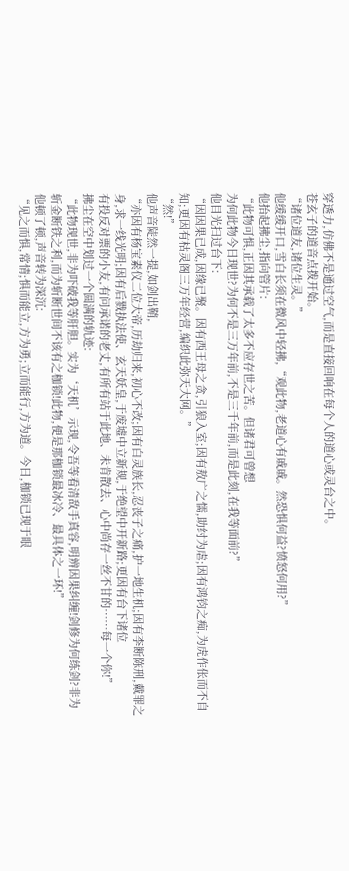穿透力,仿佛不是通过空气,而是直接回响在每个人的道心或灵台之中。
苍玄子的道音点拨开始。
“诸位道友,诸位生灵。”
他缓缓开口,雪白长须在微风中轻拂,“观此物,老道心有戚戚。然恐惧何益?愤怒何用?”
他抬起拂尘,指向管片:
“此物可惧,正因其承载了太多不应存世之苦。但诸君可曾想
为何此物今日现世?为何不是三万年前,不是三千年前,而是此刻,在我等面前?”
他目光扫过台下:
“因因果已成,因缘已聚。因有西王母之贪,引狼入室;因有敖广之懦,助纣为虐;因有鸿钧之痴,为虎作伥而不自知;更因有枯灵阁三万年经营,编织此弥天大网。”
“然!”
他声音陡然一提,如剑出鞘,
“亦因有杨宝素仪二位大帝,历劫归来,初心不改;因有白灵族长,忍丧子之痛,护一地生机;因有李断陈刑,戴罪之身,求一线光明;因有后戮执法使、玄天妖皇,于废墟中立新规,于绝望中开新路;更因有台下诸位
有投反对票的小友,有问承诺的老丈,有所有站于此地、未肯散去、心中尚存一丝不甘的……每一个你!”
拂尘在空中划过一个圆满的轨迹:
“此物现世,非为吓破我等肝胆。实为‘天机’示现,令吾等看清敌手真容,明辨因果纠缠!剑修为何练剑?非为斩金断铁之利,而为斩断世间不该有之枷锁!此物,便是那枷锁最冰冷、最具体之一环!”
他顿了顿,声音转为深沉:
“见之而惧,常情;惧而能立,方为勇;立而能行,方为道。今日,枷锁已现于眼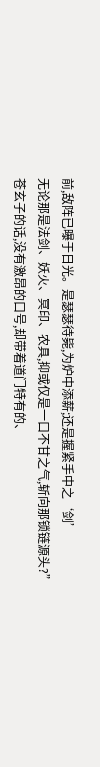前,敌阵已曝于日光。是瑟瑟待毙,为炉中添薪;还是握紧手中之‘剑’
无论那是法剑、妖火、冥印、农具,抑或仅是一口不甘之气,斩向那锁链源头?”
苍玄子的话,没有激昂的口号,却带着道门特有的、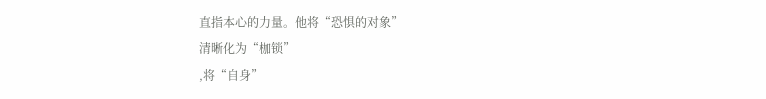直指本心的力量。他将“恐惧的对象”
清晰化为“枷锁”
,将“自身”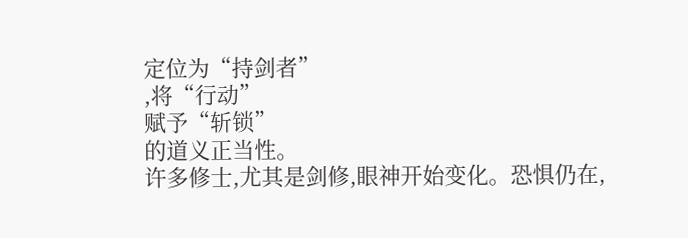定位为“持剑者”
,将“行动”
赋予“斩锁”
的道义正当性。
许多修士,尤其是剑修,眼神开始变化。恐惧仍在,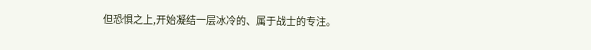但恐惧之上,开始凝结一层冰冷的、属于战士的专注。